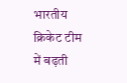भारतीय क्रिकेट टीम में बढ़ती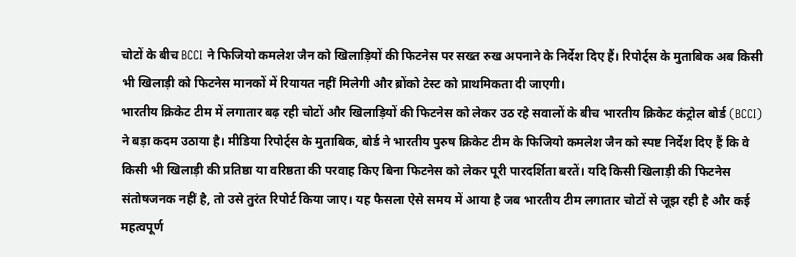चोटों के बीच BCCI ने फिजियो कमलेश जैन को खिलाड़ियों की फिटनेस पर सख्त रुख अपनाने के निर्देश दिए हैं। रिपोर्ट्स के मुताबिक अब किसी भी खिलाड़ी को फिटनेस मानकों में रियायत नहीं मिलेगी और ब्रोंको टेस्ट को प्राथमिकता दी जाएगी।
भारतीय क्रिकेट टीम में लगातार बढ़ रही चोटों और खिलाड़ियों की फिटनेस को लेकर उठ रहे सवालों के बीच भारतीय क्रिकेट कंट्रोल बोर्ड (BCCI) ने बड़ा कदम उठाया है। मीडिया रिपोर्ट्स के मुताबिक, बोर्ड ने भारतीय पुरुष क्रिकेट टीम के फिजियो कमलेश जैन को स्पष्ट निर्देश दिए हैं कि वे किसी भी खिलाड़ी की प्रतिष्ठा या वरिष्ठता की परवाह किए बिना फिटनेस को लेकर पूरी पारदर्शिता बरतें। यदि किसी खिलाड़ी की फिटनेस संतोषजनक नहीं है, तो उसे तुरंत रिपोर्ट किया जाए। यह फैसला ऐसे समय में आया है जब भारतीय टीम लगातार चोटों से जूझ रही है और कई महत्वपूर्ण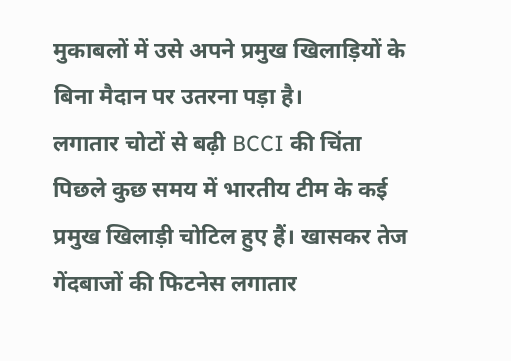मुकाबलों में उसे अपने प्रमुख खिलाड़ियों के बिना मैदान पर उतरना पड़ा है।
लगातार चोटों से बढ़ी BCCI की चिंता
पिछले कुछ समय में भारतीय टीम के कई प्रमुख खिलाड़ी चोटिल हुए हैं। खासकर तेज गेंदबाजों की फिटनेस लगातार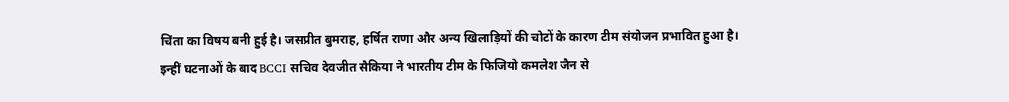चिंता का विषय बनी हुई है। जसप्रीत बुमराह, हर्षित राणा और अन्य खिलाड़ियों की चोटों के कारण टीम संयोजन प्रभावित हुआ है।
इन्हीं घटनाओं के बाद BCCI सचिव देवजीत सैकिया ने भारतीय टीम के फिजियो कमलेश जैन से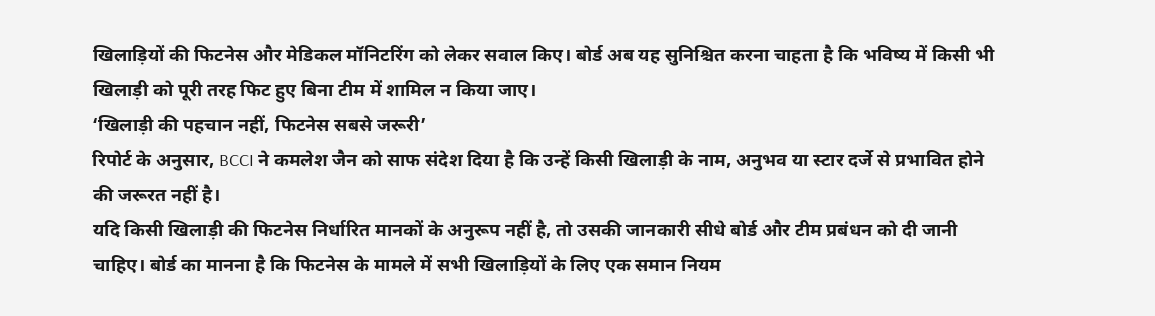खिलाड़ियों की फिटनेस और मेडिकल मॉनिटरिंग को लेकर सवाल किए। बोर्ड अब यह सुनिश्चित करना चाहता है कि भविष्य में किसी भी खिलाड़ी को पूरी तरह फिट हुए बिना टीम में शामिल न किया जाए।
‘खिलाड़ी की पहचान नहीं, फिटनेस सबसे जरूरी’
रिपोर्ट के अनुसार, BCCI ने कमलेश जैन को साफ संदेश दिया है कि उन्हें किसी खिलाड़ी के नाम, अनुभव या स्टार दर्जे से प्रभावित होने की जरूरत नहीं है।
यदि किसी खिलाड़ी की फिटनेस निर्धारित मानकों के अनुरूप नहीं है, तो उसकी जानकारी सीधे बोर्ड और टीम प्रबंधन को दी जानी चाहिए। बोर्ड का मानना है कि फिटनेस के मामले में सभी खिलाड़ियों के लिए एक समान नियम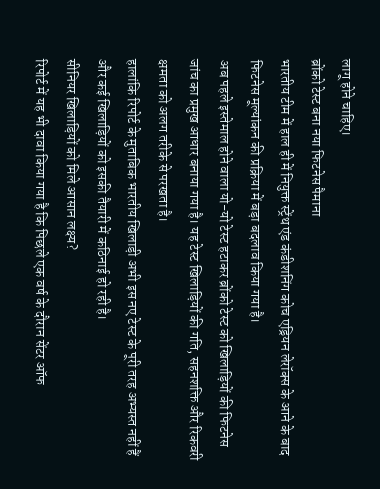लागू होने चाहिए।
ब्रोंको टेस्ट बना नया फिटनेस पैमाना
भारतीय टीम में हाल ही में नियुक्त स्ट्रेंथ एंड कंडीशनिंग कोच एड्रियन लेरॉक्स के आने के बाद फिटनेस मूल्यांकन की प्रक्रिया में बड़ा बदलाव किया गया है।
अब पहले इस्तेमाल होने वाला यो-यो टेस्ट हटाकर ब्रोंको टेस्ट को खिलाड़ियों की फिटनेस जांच का प्रमुख आधार बनाया गया है। यह टेस्ट खिलाड़ियों की गति, सहनशक्ति और रिकवरी क्षमता को अलग तरीके से परखता है।
हालांकि रिपोर्ट के मुताबिक भारतीय खिलाड़ी अभी इस नए टेस्ट के पूरी तरह अभ्यस्त नहीं हैं और कई खिलाड़ियों को इसकी तैयारी में कठिनाई हो रही है।
सीनियर खिलाड़ियों को मिले आसान लक्ष्य?
रिपोर्ट में यह भी दावा किया गया है कि पिछले एक वर्ष के दौरान सेंटर ऑफ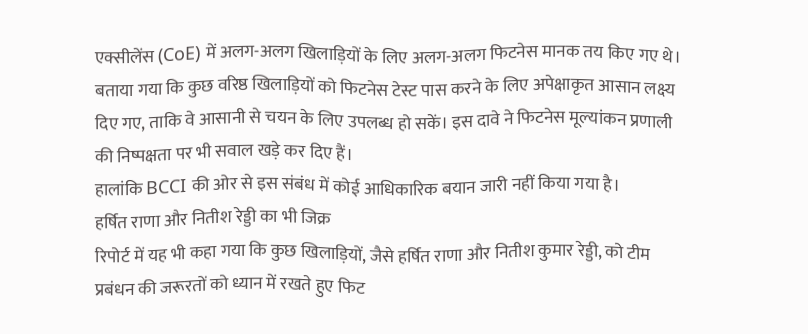एक्सीलेंस (CoE) में अलग-अलग खिलाड़ियों के लिए अलग-अलग फिटनेस मानक तय किए गए थे।
बताया गया कि कुछ वरिष्ठ खिलाड़ियों को फिटनेस टेस्ट पास करने के लिए अपेक्षाकृत आसान लक्ष्य दिए गए, ताकि वे आसानी से चयन के लिए उपलब्ध हो सकें। इस दावे ने फिटनेस मूल्यांकन प्रणाली की निष्पक्षता पर भी सवाल खड़े कर दिए हैं।
हालांकि BCCI की ओर से इस संबंध में कोई आधिकारिक बयान जारी नहीं किया गया है।
हर्षित राणा और नितीश रेड्डी का भी जिक्र
रिपोर्ट में यह भी कहा गया कि कुछ खिलाड़ियों, जैसे हर्षित राणा और नितीश कुमार रेड्डी, को टीम प्रबंधन की जरूरतों को ध्यान में रखते हुए फिट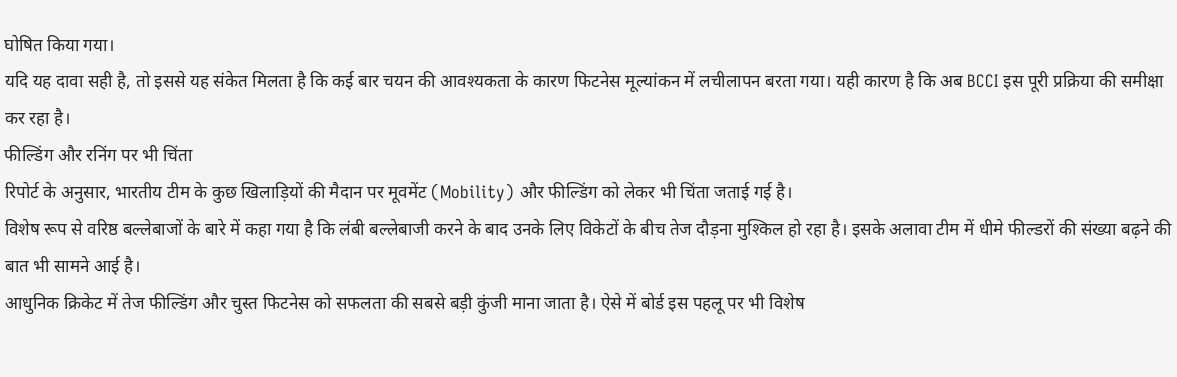घोषित किया गया।
यदि यह दावा सही है, तो इससे यह संकेत मिलता है कि कई बार चयन की आवश्यकता के कारण फिटनेस मूल्यांकन में लचीलापन बरता गया। यही कारण है कि अब BCCI इस पूरी प्रक्रिया की समीक्षा कर रहा है।
फील्डिंग और रनिंग पर भी चिंता
रिपोर्ट के अनुसार, भारतीय टीम के कुछ खिलाड़ियों की मैदान पर मूवमेंट (Mobility) और फील्डिंग को लेकर भी चिंता जताई गई है।
विशेष रूप से वरिष्ठ बल्लेबाजों के बारे में कहा गया है कि लंबी बल्लेबाजी करने के बाद उनके लिए विकेटों के बीच तेज दौड़ना मुश्किल हो रहा है। इसके अलावा टीम में धीमे फील्डरों की संख्या बढ़ने की बात भी सामने आई है।
आधुनिक क्रिकेट में तेज फील्डिंग और चुस्त फिटनेस को सफलता की सबसे बड़ी कुंजी माना जाता है। ऐसे में बोर्ड इस पहलू पर भी विशेष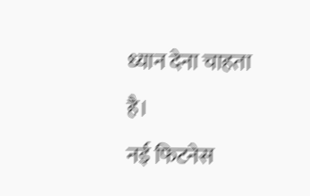ध्यान देना चाहता है।
नई फिटनेस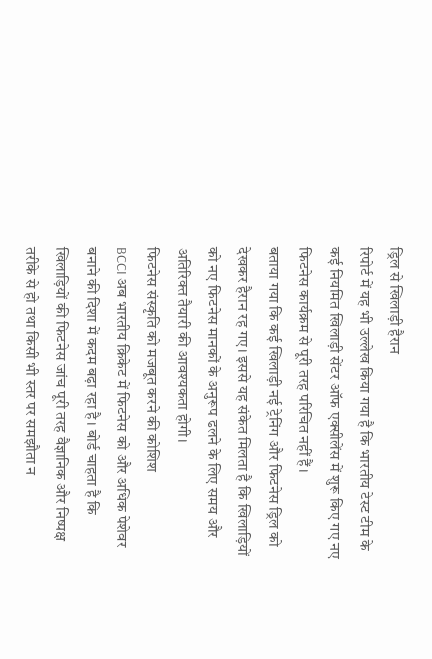ड्रिल से खिलाड़ी हैरान
रिपोर्ट में यह भी उल्लेख किया गया है कि भारतीय टेस्ट टीम के कई नियमित खिलाड़ी सेंटर ऑफ एक्सीलेंस में शुरू किए गए नए फिटनेस कार्यक्रम से पूरी तरह परिचित नहीं हैं।
बताया गया कि कई खिलाड़ी नई ट्रेनिंग और फिटनेस ड्रिल को देखकर हैरान रह गए। इससे यह संकेत मिलता है कि खिलाड़ियों को नए फिटनेस मानकों के अनुरूप ढलने के लिए समय और अतिरिक्त तैयारी की आवश्यकता होगी।
फिटनेस संस्कृति को मजबूत करने की कोशिश
BCCI अब भारतीय क्रिकेट में फिटनेस को और अधिक पेशेवर बनाने की दिशा में कदम बढ़ा रहा है। बोर्ड चाहता है कि खिलाड़ियों की फिटनेस जांच पूरी तरह वैज्ञानिक और निष्पक्ष तरीके से हो तथा किसी भी स्तर पर समझौता न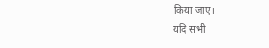किया जाए।
यदि सभी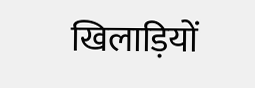खिलाड़ियों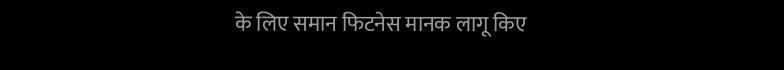के लिए समान फिटनेस मानक लागू किए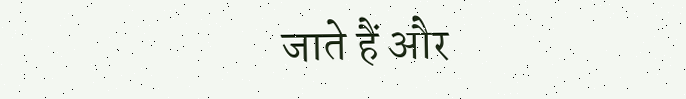जाते हैं और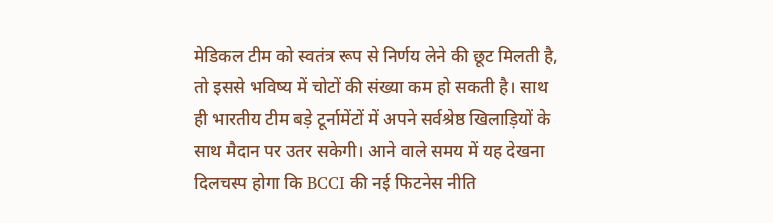मेडिकल टीम को स्वतंत्र रूप से निर्णय लेने की छूट मिलती है, तो इससे भविष्य में चोटों की संख्या कम हो सकती है। साथ ही भारतीय टीम बड़े टूर्नामेंटों में अपने सर्वश्रेष्ठ खिलाड़ियों के साथ मैदान पर उतर सकेगी। आने वाले समय में यह देखना दिलचस्प होगा कि BCCI की नई फिटनेस नीति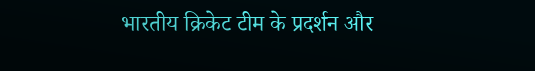भारतीय क्रिकेट टीम के प्रदर्शन और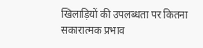खिलाड़ियों की उपलब्धता पर कितना सकारात्मक प्रभाव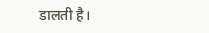डालती है।